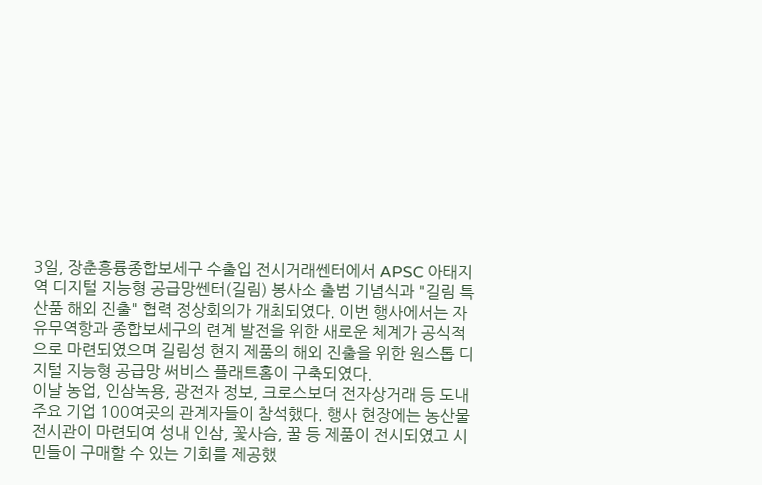3일, 장춘흥륭종합보세구 수출입 전시거래쎈터에서 APSC 아태지역 디지털 지능형 공급망쎈터(길림) 봉사소 출범 기념식과 "길림 특산품 해외 진출" 협력 정상회의가 개최되였다. 이번 행사에서는 자유무역항과 종합보세구의 련계 발전을 위한 새로운 체계가 공식적으로 마련되였으며 길림성 현지 제품의 해외 진출을 위한 원스톱 디지털 지능형 공급망 써비스 플래트홈이 구축되였다.
이날 농업, 인삼녹용, 광전자 정보, 크로스보더 전자상거래 등 도내 주요 기업 100여곳의 관계자들이 참석했다. 행사 현장에는 농산물 전시관이 마련되여 성내 인삼, 꽃사슴, 꿀 등 제품이 전시되였고 시민들이 구매할 수 있는 기회를 제공했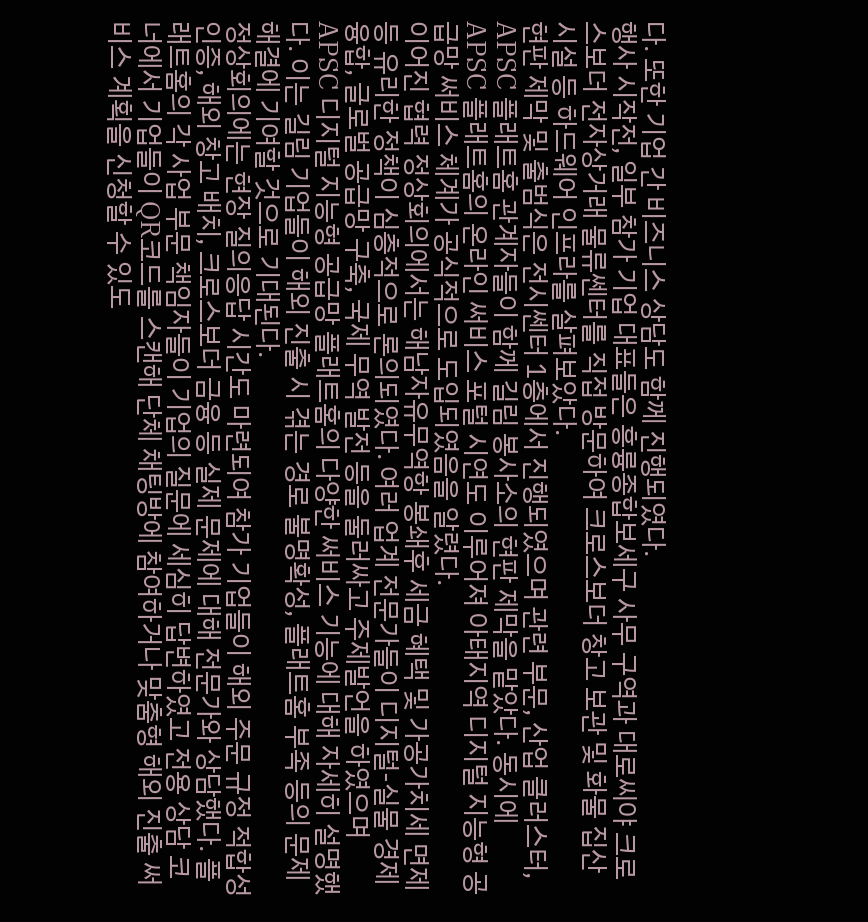다. 또한 기업 간 비즈니스 상담도 함께 진행되였다.
행사 시작전, 일부 참가 기업 대표들은 흥륭종합보세구 사무 구역과 대로씨야 크로스보더 전자상거래 물류쎈터를 직접 방문하여 크로스보더 창고 보관 및 화물 집산 시설 등 하드웨어 인프라를 살펴보았다.
현판 제막 및 출범식은 전시쎈터 1층에서 진행되였으며 관련 부문, 산업 클러스터, APSC 플래트홈 관계자들이 함께 길림 봉사소의 현판 제막을 맡았다. 동시에 APSC 플래트홈의 온라인 써비스 포털 시연도 이루어져 아태지역 디지털 지능형 공급망 써비스 체계가 공식적으로 도입되였음을 알렸다.
이어진 협력 정상회의에서는 해남자유무역항 봉쇄후 세금 혜택 및 가공가치세 면제 등 유리한 정책이 심층적으로 론의되였다. 여러 업계 전문가들이 디지털-실물 경제 융합, 글로벌 공급망 구축, 국제 무역 발전 등을 둘러싸고 주제발언을 하였으며 APSC 디지털 지능형 공급망 플래트홈의 다양한 써비스 기능에 대해 자세히 설명했다. 이는 길림 기업들이 해외 진출 시 겪는 경로 불명확성, 플래트홈 부족 등의 문제 해결에 기여할 것으로 기대된다.
정상회의에는 현장 질의응답 시간도 마련되여 참가 기업들이 해외 주문 규정 적합성 인증, 해외 창고 배치, 크로스보더 금융 등 실제 문제에 대해 전문가와 상담했다. 플래트홈의 각 사업 부문 책임자들이 기업의 질문에 세심히 답변하였고 전용 상담 코너에서 기업들이 QR코드를 스캔해 단체 채팅방에 참여하거나 맞춤형 해외 진출 써비스 계획을 신청할 수 있도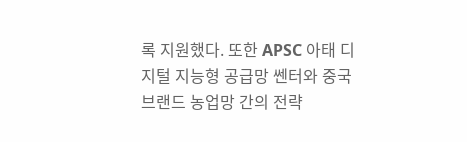록 지원했다. 또한 APSC 아태 디지털 지능형 공급망 쎈터와 중국 브랜드 농업망 간의 전략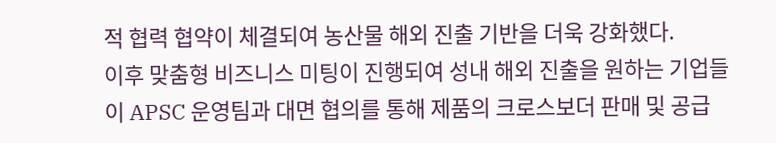적 협력 협약이 체결되여 농산물 해외 진출 기반을 더욱 강화했다.
이후 맞춤형 비즈니스 미팅이 진행되여 성내 해외 진출을 원하는 기업들이 APSC 운영팀과 대면 협의를 통해 제품의 크로스보더 판매 및 공급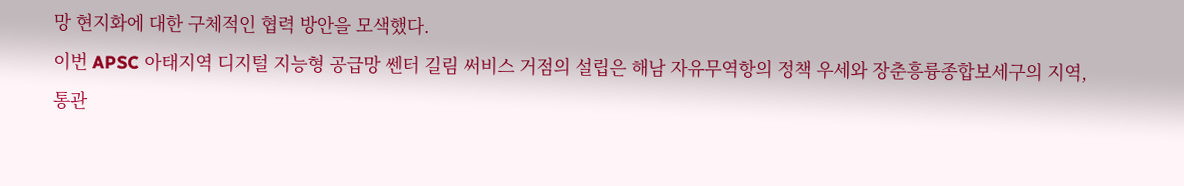망 현지화에 대한 구체적인 협력 방안을 모색했다.
이번 APSC 아태지역 디지털 지능형 공급망 쎈터 길림 써비스 거점의 설립은 해남 자유무역항의 정책 우세와 장춘흥륭종합보세구의 지역, 통관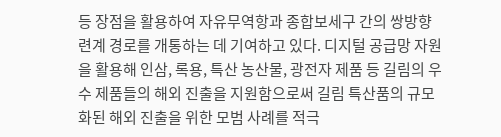등 장점을 활용하여 자유무역항과 종합보세구 간의 쌍방향 련계 경로를 개통하는 데 기여하고 있다. 디지털 공급망 자원을 활용해 인삼, 록용, 특산 농산물, 광전자 제품 등 길림의 우수 제품들의 해외 진출을 지원함으로써 길림 특산품의 규모화된 해외 진출을 위한 모범 사례를 적극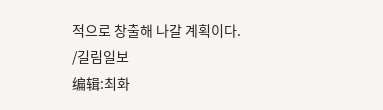적으로 창출해 나갈 계획이다.
/길림일보
编辑:최화